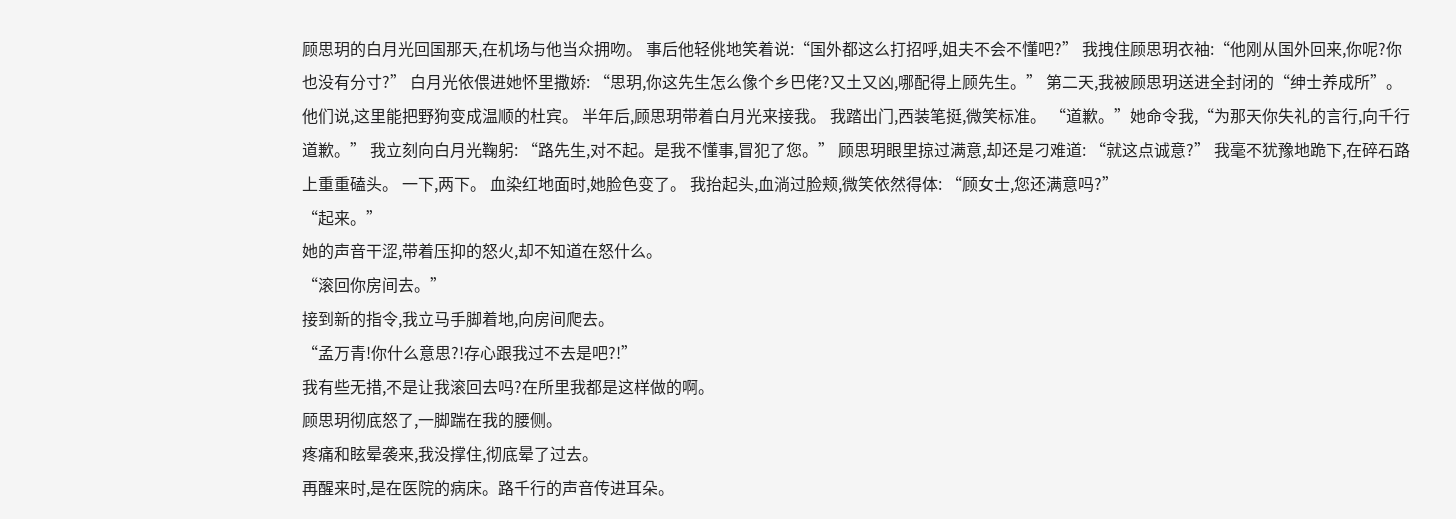顾思玥的白月光回国那天,在机场与他当众拥吻。 事后他轻佻地笑着说:“国外都这么打招呼,姐夫不会不懂吧?” 我拽住顾思玥衣袖:“他刚从国外回来,你呢?你也没有分寸?” 白月光依偎进她怀里撒娇: “思玥,你这先生怎么像个乡巴佬?又土又凶,哪配得上顾先生。” 第二天,我被顾思玥送进全封闭的“绅士养成所”。 他们说,这里能把野狗变成温顺的杜宾。 半年后,顾思玥带着白月光来接我。 我踏出门,西装笔挺,微笑标准。 “道歉。”她命令我,“为那天你失礼的言行,向千行道歉。” 我立刻向白月光鞠躬: “路先生,对不起。是我不懂事,冒犯了您。” 顾思玥眼里掠过满意,却还是刁难道: “就这点诚意?” 我毫不犹豫地跪下,在碎石路上重重磕头。 一下,两下。 血染红地面时,她脸色变了。 我抬起头,血淌过脸颊,微笑依然得体: “顾女士,您还满意吗?”
“起来。”
她的声音干涩,带着压抑的怒火,却不知道在怒什么。
“滚回你房间去。”
接到新的指令,我立马手脚着地,向房间爬去。
“孟万青!你什么意思?!存心跟我过不去是吧?!”
我有些无措,不是让我滚回去吗?在所里我都是这样做的啊。
顾思玥彻底怒了,一脚踹在我的腰侧。
疼痛和眩晕袭来,我没撑住,彻底晕了过去。
再醒来时,是在医院的病床。路千行的声音传进耳朵。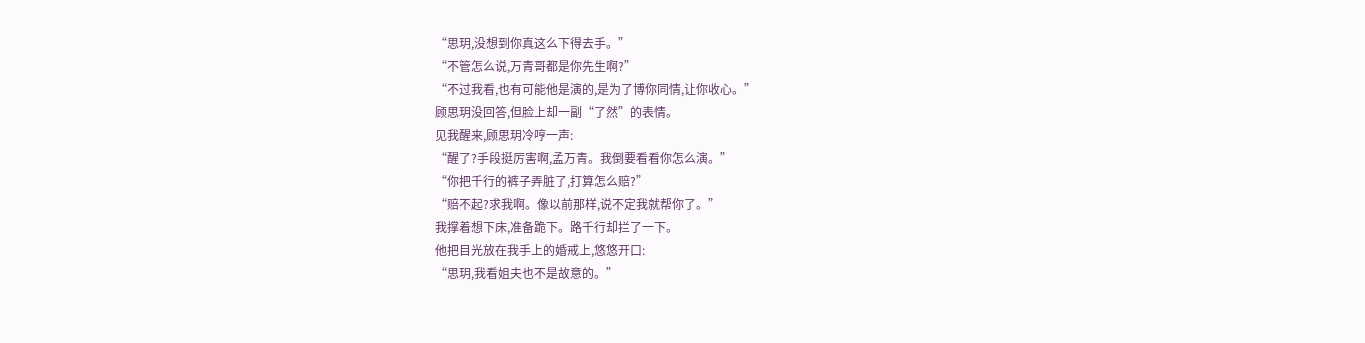“思玥,没想到你真这么下得去手。”
“不管怎么说,万青哥都是你先生啊?”
“不过我看,也有可能他是演的,是为了博你同情,让你收心。”
顾思玥没回答,但脸上却一副“了然”的表情。
见我醒来,顾思玥冷哼一声:
“醒了?手段挺厉害啊,孟万青。我倒要看看你怎么演。”
“你把千行的裤子弄脏了,打算怎么赔?”
“赔不起?求我啊。像以前那样,说不定我就帮你了。”
我撑着想下床,准备跪下。路千行却拦了一下。
他把目光放在我手上的婚戒上,悠悠开口:
“思玥,我看姐夫也不是故意的。”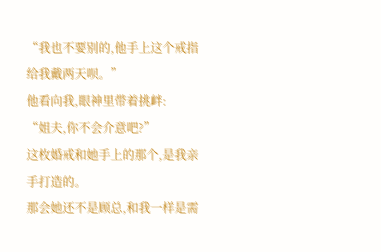“我也不要别的,他手上这个戒指给我戴两天呗。”
他看向我,眼神里带着挑衅:
“姐夫,你不会介意吧?”
这枚婚戒和她手上的那个,是我亲手打造的。
那会她还不是顾总,和我一样是需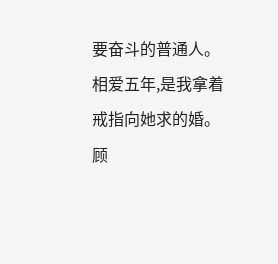要奋斗的普通人。
相爱五年,是我拿着戒指向她求的婚。
顾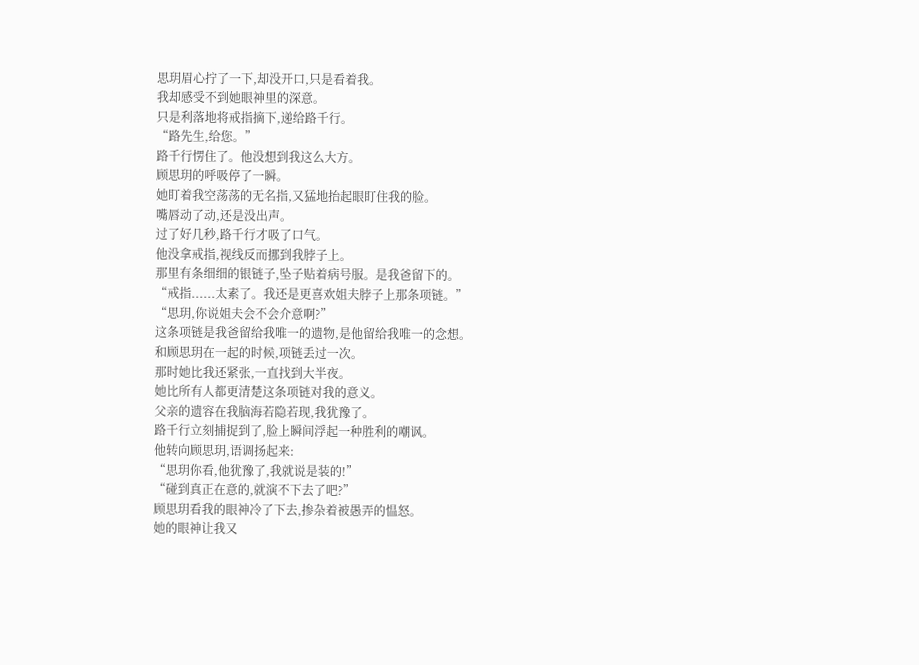思玥眉心拧了一下,却没开口,只是看着我。
我却感受不到她眼神里的深意。
只是利落地将戒指摘下,递给路千行。
“路先生,给您。”
路千行愣住了。他没想到我这么大方。
顾思玥的呼吸停了一瞬。
她盯着我空荡荡的无名指,又猛地抬起眼盯住我的脸。
嘴唇动了动,还是没出声。
过了好几秒,路千行才吸了口气。
他没拿戒指,视线反而挪到我脖子上。
那里有条细细的银链子,坠子贴着病号服。是我爸留下的。
“戒指......太素了。我还是更喜欢姐夫脖子上那条项链。”
“思玥,你说姐夫会不会介意啊?”
这条项链是我爸留给我唯一的遗物,是他留给我唯一的念想。
和顾思玥在一起的时候,项链丢过一次。
那时她比我还紧张,一直找到大半夜。
她比所有人都更清楚这条项链对我的意义。
父亲的遗容在我脑海若隐若现,我犹豫了。
路千行立刻捕捉到了,脸上瞬间浮起一种胜利的嘲讽。
他转向顾思玥,语调扬起来:
“思玥你看,他犹豫了,我就说是装的!”
“碰到真正在意的,就演不下去了吧?”
顾思玥看我的眼神冷了下去,掺杂着被愚弄的愠怒。
她的眼神让我又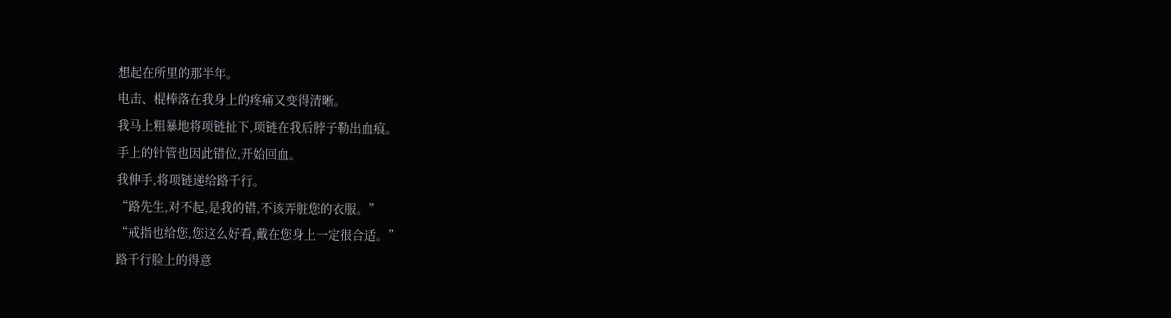想起在所里的那半年。
电击、棍棒落在我身上的疼痛又变得清晰。
我马上粗暴地将项链扯下,项链在我后脖子勒出血痕。
手上的针管也因此错位,开始回血。
我伸手,将项链递给路千行。
“路先生,对不起,是我的错,不该弄脏您的衣服。”
“戒指也给您,您这么好看,戴在您身上一定很合适。”
路千行脸上的得意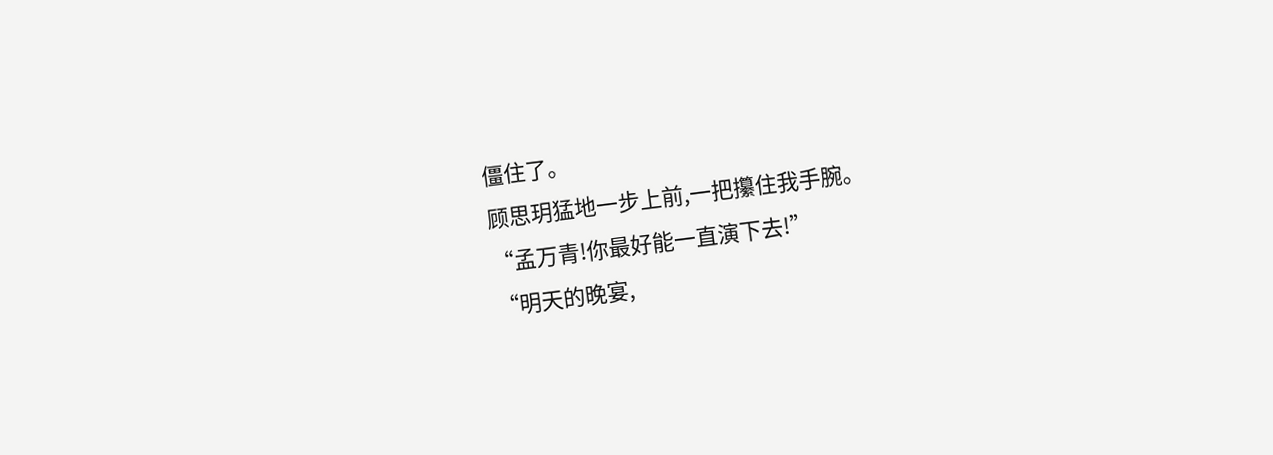僵住了。
顾思玥猛地一步上前,一把攥住我手腕。
“孟万青!你最好能一直演下去!”
“明天的晚宴,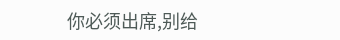你必须出席,别给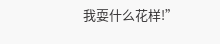我耍什么花样!”